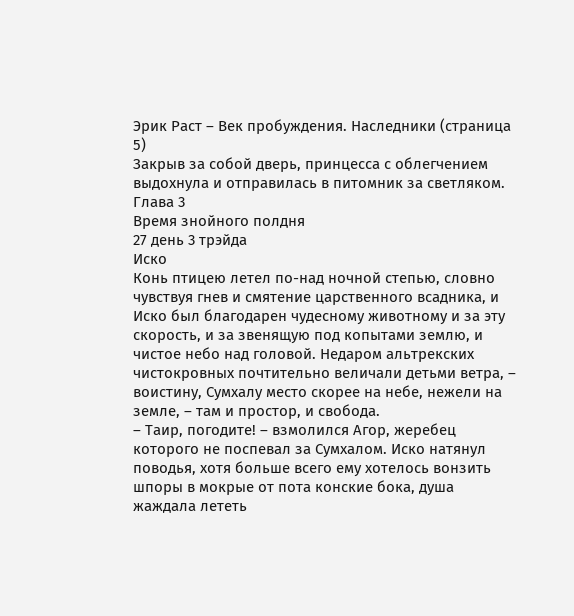Эрик Раст – Век пробуждения. Наследники (страница 5)
Закрыв за собой дверь, принцесса с облегчением выдохнула и отправилась в питомник за светляком.
Глава 3
Время знойного полдня
27 день 3 трэйда
Иско
Конь птицею летел по-над ночной степью, словно чувствуя гнев и смятение царственного всадника, и Иско был благодарен чудесному животному и за эту скорость, и за звенящую под копытами землю, и чистое небо над головой. Недаром альтрекских чистокровных почтительно величали детьми ветра, – воистину, Сумхалу место скорее на небе, нежели на земле, – там и простор, и свобода.
– Таир, погодите! – взмолился Агор, жеребец которого не поспевал за Сумхалом. Иско натянул поводья, хотя больше всего ему хотелось вонзить шпоры в мокрые от пота конские бока, душа жаждала лететь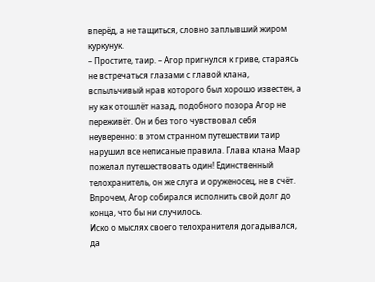вперёд, а не тащиться, словно заплывший жиром куркунук.
– Простите, таир. – Агор пригнулся к гриве, стараясь не встречаться глазами с главой клана, вспыльчивый нрав которого был хорошо известен, а ну как отошлёт назад, подобного позора Агор не переживёт. Он и без того чувствовал себя неуверенно: в этом странном путешествии таир нарушил все неписаные правила. Глава клана Маар пожелал путешествовать один! Единственный телохранитель, он же слуга и оруженосец, не в счёт. Впрочем, Агор собирался исполнить свой долг до конца, что бы ни случилось.
Иско о мыслях своего телохранителя догадывался, да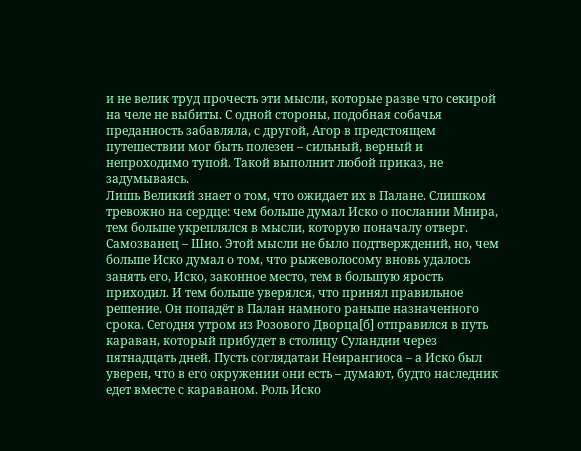и не велик труд прочесть эти мысли, которые разве что секирой на челе не выбиты. С одной стороны, подобная собачья преданность забавляла, с другой, Агор в предстоящем путешествии мог быть полезен – сильный, верный и непроходимо тупой. Такой выполнит любой приказ, не задумываясь.
Лишь Великий знает о том, что ожидает их в Палане. Слишком тревожно на сердце: чем больше думал Иско о послании Мнира, тем больше укреплялся в мысли, которую поначалу отверг.
Самозванец – Шио. Этой мысли не было подтверждений, но, чем больше Иско думал о том, что рыжеволосому вновь удалось занять его, Иско, законное место, тем в большую ярость приходил. И тем больше уверялся, что принял правильное решение. Он попадёт в Палан намного раньше назначенного срока. Сегодня утром из Розового Дворца[б] отправился в путь караван, который прибудет в столицу Суландии через пятнадцать дней. Пусть соглядатаи Неирангиоса – а Иско был уверен, что в его окружении они есть – думают, будто наследник едет вместе с караваном. Роль Иско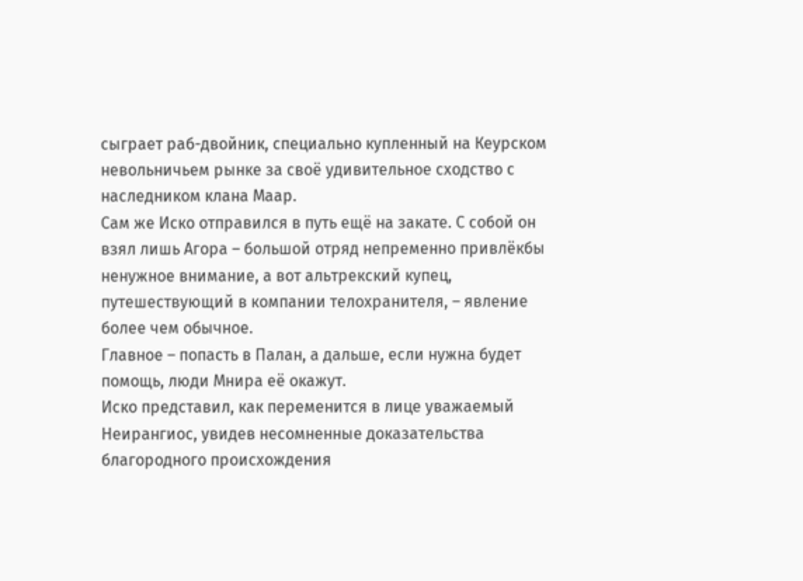сыграет раб-двойник, специально купленный на Кеурском невольничьем рынке за своё удивительное сходство с наследником клана Маар.
Сам же Иско отправился в путь ещё на закате. С собой он взял лишь Агора – большой отряд непременно привлёкбы ненужное внимание, а вот альтрекский купец, путешествующий в компании телохранителя, – явление более чем обычное.
Главное – попасть в Палан, а дальше, если нужна будет помощь, люди Мнира её окажут.
Иско представил, как переменится в лице уважаемый Неирангиос, увидев несомненные доказательства благородного происхождения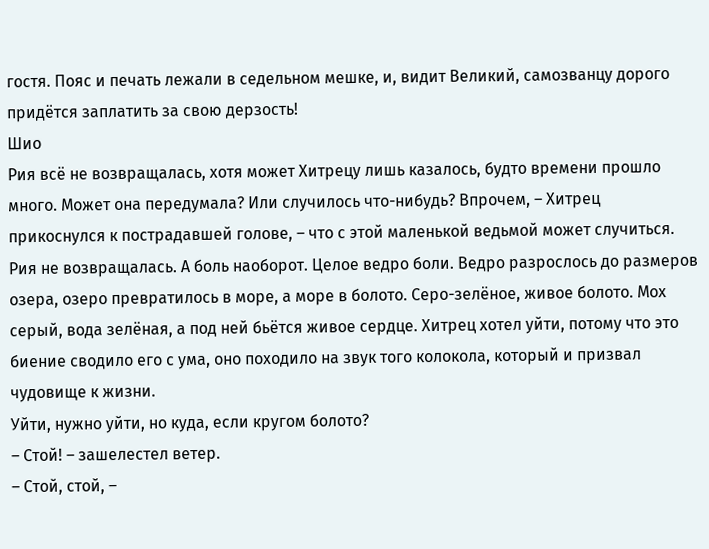гостя. Пояс и печать лежали в седельном мешке, и, видит Великий, самозванцу дорого придётся заплатить за свою дерзость!
Шио
Рия всё не возвращалась, хотя может Хитрецу лишь казалось, будто времени прошло много. Может она передумала? Или случилось что-нибудь? Впрочем, – Хитрец прикоснулся к пострадавшей голове, – что с этой маленькой ведьмой может случиться.
Рия не возвращалась. А боль наоборот. Целое ведро боли. Ведро разрослось до размеров озера, озеро превратилось в море, а море в болото. Серо-зелёное, живое болото. Мох серый, вода зелёная, а под ней бьётся живое сердце. Хитрец хотел уйти, потому что это биение сводило его с ума, оно походило на звук того колокола, который и призвал чудовище к жизни.
Уйти, нужно уйти, но куда, если кругом болото?
– Стой! – зашелестел ветер.
– Стой, стой, –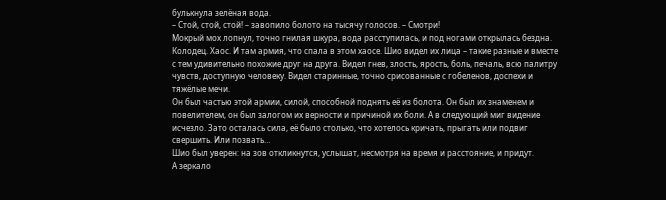булькнула зелёная вода.
– Стой, стой, стой! – завопило болото на тысячу голосов. – Смотри!
Мокрый мох лопнул, точно гнилая шкура, вода расступилась, и под ногами открылась бездна. Колодец. Хаос. И там армия, что спала в этом хаосе. Шио видел их лица – такие разные и вместе с тем удивительно похожие друг на друга. Видел гнев, злость, ярость, боль, печаль, всю палитру чувств, доступную человеку. Видел старинные, точно срисованные с гобеленов, доспехи и тяжёлые мечи.
Он был частью этой армии, силой, способной поднять её из болота. Он был их знаменем и повелителем, он был залогом их верности и причиной их боли. А в следующий миг видение исчезло. Зато осталась сила, её было столько, что хотелось кричать, прыгать или подвиг свершить. Или позвать…
Шио был уверен: на зов откликнутся, услышат, несмотря на время и расстояние, и придут.
А зеркало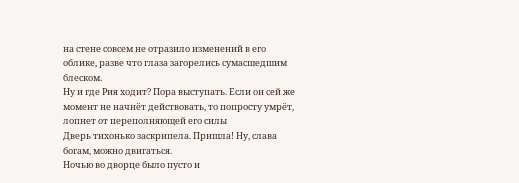на стене совсем не отразило изменений в его облике, разве что глаза загорелись сумасшедшим блеском.
Ну и где Рия ходит? Пора выступать. Если он сей же момент не начнёт действовать, то попросту умрёт, лопнет от переполняющей его силы
Дверь тихонько заскрипела. Пришла! Ну, слава богам, можно двигаться.
Ночью во дворце было пусто и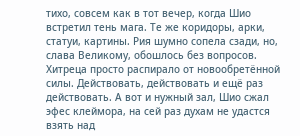тихо, совсем как в тот вечер, когда Шио встретил тень мага. Те же коридоры, арки, статуи, картины. Рия шумно сопела сзади, но, слава Великому, обошлось без вопросов. Хитреца просто распирало от новообретённой силы. Действовать, действовать и ещё раз действовать. А вот и нужный зал, Шио сжал эфес клеймора, на сей раз духам не удастся взять над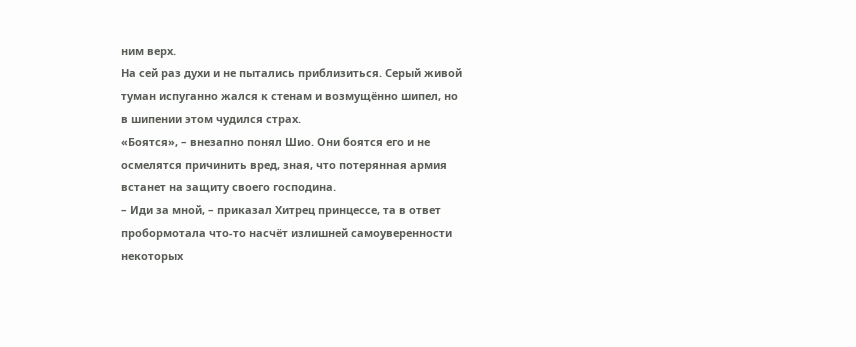ним верх.
На сей раз духи и не пытались приблизиться. Серый живой туман испуганно жался к стенам и возмущённо шипел, но в шипении этом чудился страх.
«Боятся», – внезапно понял Шио. Они боятся его и не осмелятся причинить вред, зная, что потерянная армия встанет на защиту своего господина.
– Иди за мной, – приказал Хитрец принцессе, та в ответ пробормотала что-то насчёт излишней самоуверенности некоторых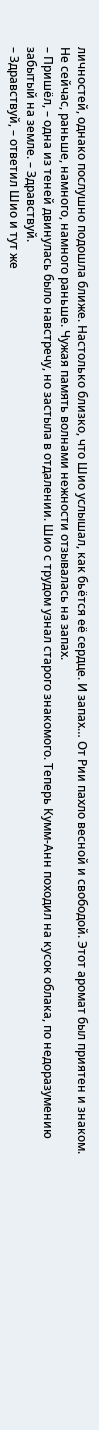личностей, однако послушно подошла ближе. Настолько близко, что Шио услышал, как бьётся её сердце. И запах… От Рии пахло весной и свободой. Этот аромат был приятен и знаком. Не сейчас, раньше, намного, намного раньше. Чужая память волнами нежности отзывалась на запах.
– Пришёл, – одна из теней двинулась было навстречу, но застыла в отдалении. Шио с трудом узнал старого знакомого. Теперь Кумм-Анн походил на кусок облака, по недоразумению забытый на земле. – Здравствуй.
– Здравствуй, – ответил Шио и тут же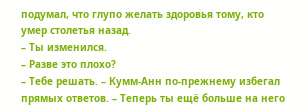подумал, что глупо желать здоровья тому, кто умер столетья назад.
– Ты изменился.
– Разве это плохо?
– Тебе решать. – Кумм-Анн по-прежнему избегал прямых ответов. – Теперь ты ещё больше на него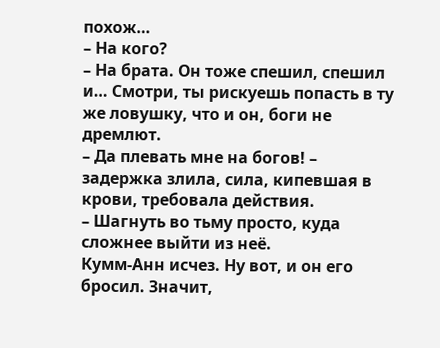похож…
– На кого?
– На брата. Он тоже спешил, спешил и… Смотри, ты рискуешь попасть в ту же ловушку, что и он, боги не дремлют.
– Да плевать мне на богов! – задержка злила, сила, кипевшая в крови, требовала действия.
– Шагнуть во тьму просто, куда сложнее выйти из неё.
Кумм-Анн исчез. Ну вот, и он его бросил. Значит,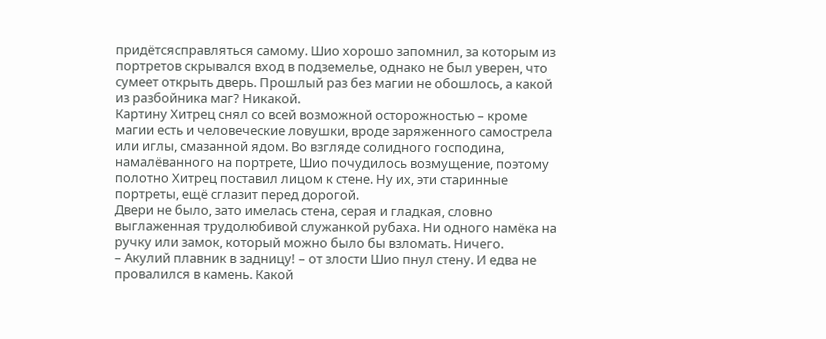придётсясправляться самому. Шио хорошо запомнил, за которым из портретов скрывался вход в подземелье, однако не был уверен, что сумеет открыть дверь. Прошлый раз без магии не обошлось, а какой из разбойника маг? Никакой.
Картину Хитрец снял со всей возможной осторожностью – кроме магии есть и человеческие ловушки, вроде заряженного самострела или иглы, смазанной ядом. Во взгляде солидного господина, намалёванного на портрете, Шио почудилось возмущение, поэтому полотно Хитрец поставил лицом к стене. Ну их, эти старинные портреты, ещё сглазит перед дорогой.
Двери не было, зато имелась стена, серая и гладкая, словно выглаженная трудолюбивой служанкой рубаха. Ни одного намёка на ручку или замок, который можно было бы взломать. Ничего.
– Акулий плавник в задницу! – от злости Шио пнул стену. И едва не провалился в камень. Какой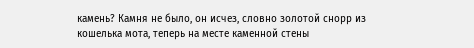камень? Камня не было, он исчез, словно золотой снорр из кошелька мота, теперь на месте каменной стены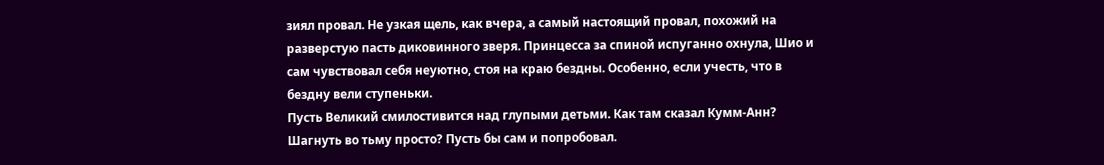зиял провал. Не узкая щель, как вчера, а самый настоящий провал, похожий на разверстую пасть диковинного зверя. Принцесса за спиной испуганно охнула, Шио и сам чувствовал себя неуютно, стоя на краю бездны. Особенно, если учесть, что в бездну вели ступеньки.
Пусть Великий смилостивится над глупыми детьми. Как там сказал Кумм-Анн? Шагнуть во тьму просто? Пусть бы сам и попробовал.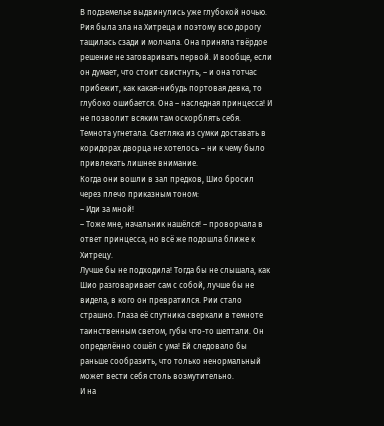В подземелье выдвинулись уже глубокой ночью. Рия была зла на Хитреца и поэтому всю дорогу тащилась сзади и молчала. Она приняла твёрдое решение не заговаривать первой. И вообще, если он думает, что стоит свистнуть, – и она тотчас прибежит, как какая-нибудь портовая девка, то глубоко ошибается. Она – наследная принцесса! И не позволит всяким там оскорблять себя.
Темнота угнетала. Светляка из сумки доставать в коридорах дворца не хотелось – ни к чему было привлекать лишнее внимание.
Когда они вошли в зал предков, Шио бросил через плечо приказным тоном:
– Иди за мной!
– Тоже мне, начальник нашёлся! – проворчала в ответ принцесса, но всё же подошла ближе к Хитрецу.
Лучше бы не подходила! Тогда бы не слышала, как Шио разговаривает сам с собой, лучше бы не видела, в кого он превратился. Рии стало страшно. Глаза её спутника сверкали в темноте таинственным светом, губы что-то шептали. Он определённо сошёл с ума! Ей следовало бы раньше сообразить, что только ненормальный может вести себя столь возмутительно.
И на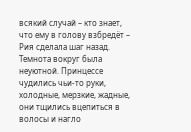всякий случай – кто знает, что ему в голову взбредёт – Рия сделала шаг назад. Темнота вокруг была неуютной. Принцессе чудились чьи-то руки, холодные, мерзкие, жадные, они тщились вцепиться в волосы и нагло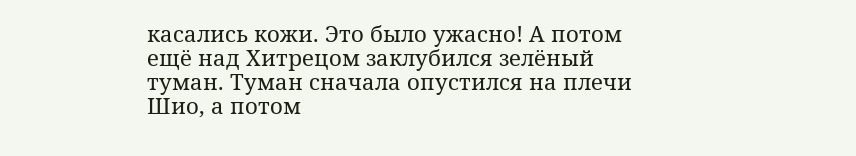касались кожи. Это было ужасно! А потом ещё над Хитрецом заклубился зелёный туман. Туман сначала опустился на плечи Шио, а потом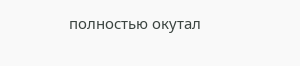полностью окутал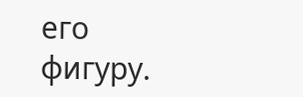его фигуру.